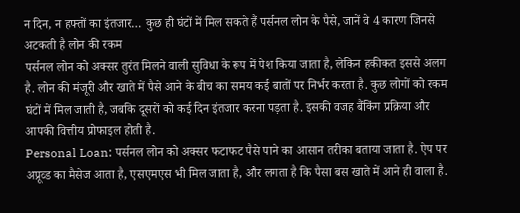न दिन, न हफ्तों का इंतजार… कुछ ही घंटों में मिल सकते हैं पर्सनल लोन के पैसे, जानें वे 4 कारण जिनसे अटकती है लोन की रकम
पर्सनल लोन को अक्सर तुरंत मिलने वाली सुविधा के रूप में पेश किया जाता है, लेकिन हकीकत इससे अलग है. लोन की मंजूरी और खाते में पैसे आने के बीच का समय कई बातों पर निर्भर करता है. कुछ लोगों को रकम घंटों में मिल जाती है, जबकि दूसरों को कई दिन इंतजार करना पड़ता है. इसकी वजह बैंकिंग प्रक्रिया और आपकी वित्तीय प्रोफाइल होती है.
Personal Loan: पर्सनल लोन को अक्सर फटाफट पैसे पाने का आसान तरीका बताया जाता है. ऐप पर अप्रूव्ड का मैसेज आता है, एसएमएस भी मिल जाता है, और लगता है कि पैसा बस खाते में आने ही वाला है.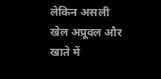लेकिन असली खेल अप्रूवल और खाते में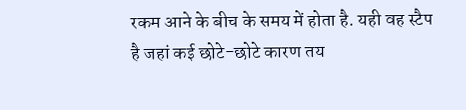रकम आने के बीच के समय में होता है. यही वह स्टैप है जहां कई छोटे-छोटे कारण तय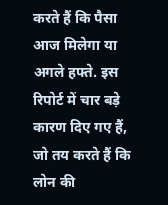करते हैं कि पैसा आज मिलेगा या अगले हफ्ते. इस रिपोर्ट में चार बड़े कारण दिए गए हैं, जो तय करते हैं कि लोन की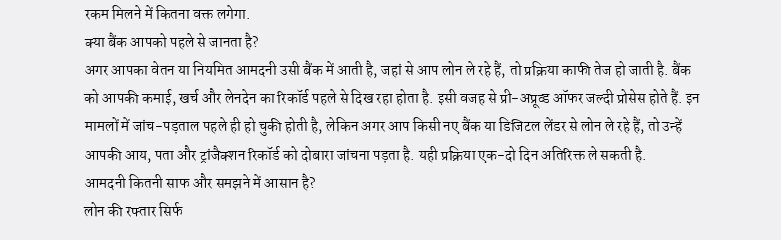रकम मिलने में कितना वक्त लगेगा.
क्या बैंक आपको पहले से जानता है?
अगर आपका वेतन या नियमित आमदनी उसी बैंक में आती है, जहां से आप लोन ले रहे हैं, तो प्रक्रिया काफी तेज हो जाती है. बैंक को आपकी कमाई, खर्च और लेनदेन का रिकॉर्ड पहले से दिख रहा होता है. इसी वजह से प्री-अप्रूव्ड ऑफर जल्दी प्रोसेस होते हैं. इन मामलों में जांच-पड़ताल पहले ही हो चुकी होती है, लेकिन अगर आप किसी नए बैंक या डिजिटल लेंडर से लोन ले रहे हैं, तो उन्हें आपकी आय, पता और ट्रांजैक्शन रिकॉर्ड को दोबारा जांचना पड़ता है. यही प्रक्रिया एक-दो दिन अतिरिक्त ले सकती है.
आमदनी कितनी साफ और समझने में आसान है?
लोन की रफ्तार सिर्फ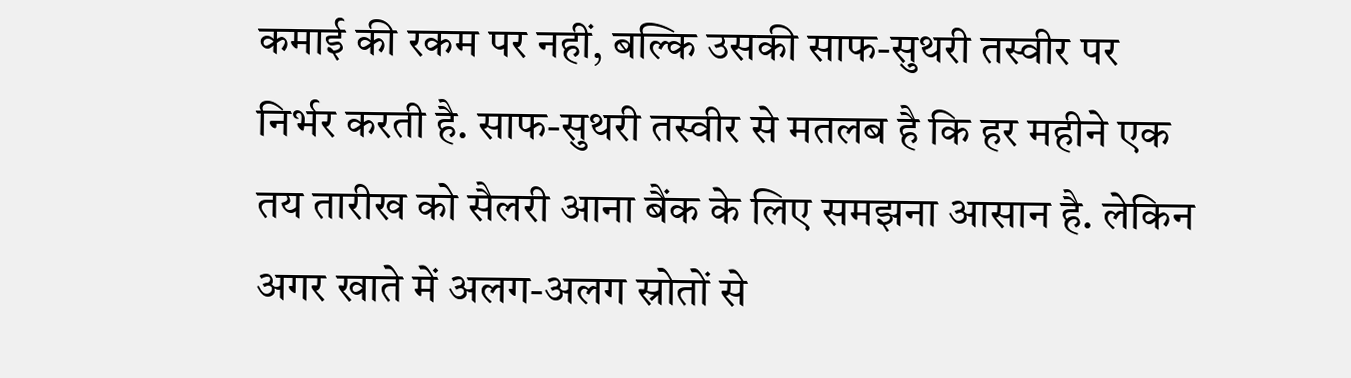कमाई की रकम पर नहीं, बल्कि उसकी साफ-सुथरी तस्वीर पर निर्भर करती है. साफ-सुथरी तस्वीर से मतलब है कि हर महीने एक तय तारीख को सैलरी आना बैंक के लिए समझना आसान है. लेकिन अगर खाते में अलग-अलग स्रोतों से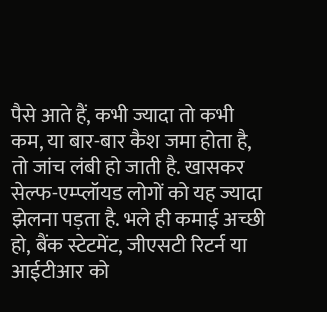पैसे आते हैं, कभी ज्यादा तो कभी कम, या बार-बार कैश जमा होता है, तो जांच लंबी हो जाती है. खासकर सेल्फ-एम्प्लॉयड लोगों को यह ज्यादा झेलना पड़ता है. भले ही कमाई अच्छी हो, बैंक स्टेटमेंट, जीएसटी रिटर्न या आईटीआर को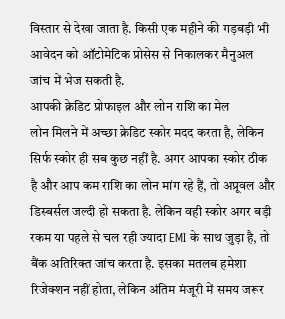विस्तार से देखा जाता है. किसी एक महीने की गड़बड़ी भी आवेदन को ऑटोमेटिक प्रोसेस से निकालकर मैनुअल जांच में भेज सकती है.
आपकी क्रेडिट प्रोफाइल और लोन राशि का मेल
लोन मिलने में अच्छा क्रेडिट स्कोर मदद करता है, लेकिन सिर्फ स्कोर ही सब कुछ नहीं है. अगर आपका स्कोर ठीक है और आप कम राशि का लोन मांग रहे हैं, तो अप्रूवल और डिस्बर्सल जल्दी हो सकता है. लेकिन वही स्कोर अगर बड़ी रकम या पहले से चल रही ज्यादा EMI के साथ जुड़ा है, तो बैंक अतिरिक्त जांच करता है. इसका मतलब हमेशा रिजेक्शन नहीं होता, लेकिन अंतिम मंजूरी में समय जरूर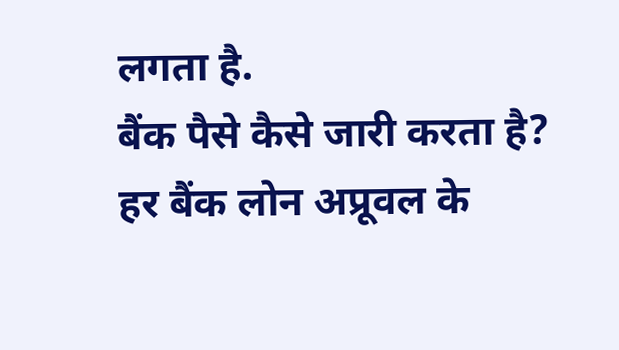लगता है.
बैंक पैसे कैसे जारी करता है?
हर बैंक लोन अप्रूवल के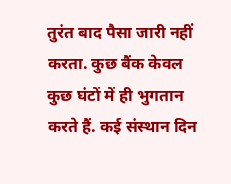तुरंत बाद पैसा जारी नहीं करता. कुछ बैंक केवल कुछ घंटों में ही भुगतान करते हैं. कई संस्थान दिन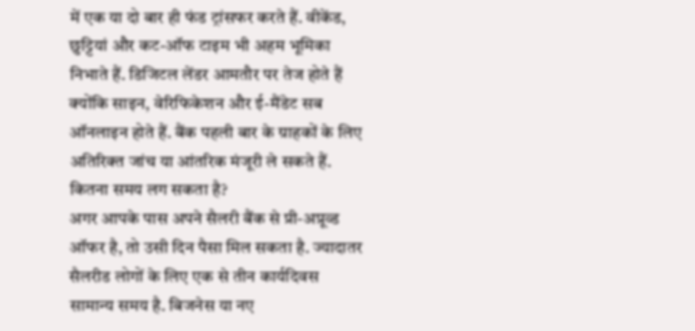में एक या दो बार ही फंड ट्रांसफर करते हैं. वीकेंड, छुट्टियां और कट-ऑफ टाइम भी अहम भूमिका निभाते हैं. डिजिटल लेंडर आमतौर पर तेज होते हैं क्योंकि साइन, वेरिफिकेशन और ई-मैंडेट सब ऑनलाइन होते हैं. बैंक पहली बार के ग्राहकों के लिए अतिरिक्त जांच या आंतरिक मंजूरी ले सकते हैं.
कितना समय लग सकता है?
अगर आपके पास अपने सैलरी बैंक से प्री-अप्रूव्ड ऑफर है, तो उसी दिन पैसा मिल सकता है. ज्यादातर सैलरीड लोगों के लिए एक से तीन कार्यदिवस सामान्य समय है. बिजनेस या नए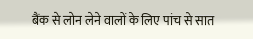बैंक से लोन लेने वालों के लिए पांच से सात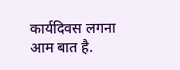कार्यदिवस लगना आम बात है.